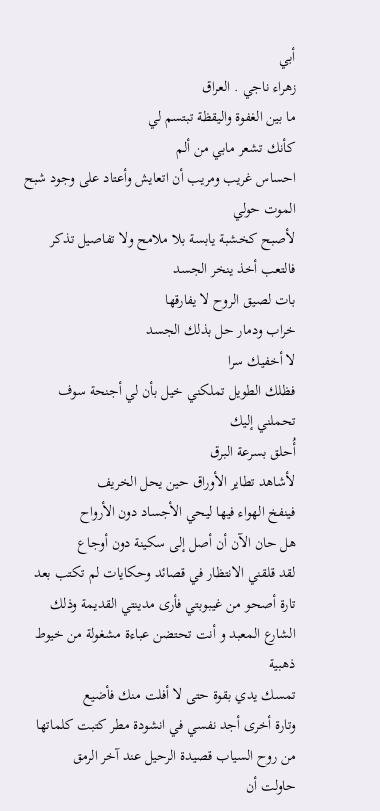أبي
زهراء ناجي . العراق
ما بين الغفوة واليقظة تبتسم لي
كأنك تشعر مابي من ألم
احساس غريب ومريب أن اتعايش وأعتاد على وجود شبح الموت حولي
لأصبح كخشبة يابسة بلا ملامح ولا تفاصيل تذكر
فالتعب أخذ ينخر الجسد
بات لصيق الروح لا يفارقها
خراب ودمار حل بذلك الجسد
لا أخفيك سرا
فظلك الطويل تملكني خيل بأن لي أجنحة سوف تحملني إليك
أُحلق بسرعة البرق
لأشاهد تطاير الأوراق حين يحل الخريف
فينفخ الهواء فيها ليحي الأجساد دون الأرواح
هل حان الآن أن أصل إلى سكينة دون أوجاع
لقد قلقني الانتظار في قصائد وحكايات لم تكتب بعد
تارة أصحو من غيبوبتي فأرى مدينتي القديمة وذلك الشارع المعبد و أنت تحتضن عباءة مشغولة من خيوط ذهبية
تمسك يدي بقوة حتى لا أفلت منك فأضيع
وتارة أخرى أجد نفسي في انشودة مطر كتبت كلماتها من روح السياب قصيدة الرحيل عند آخر الرمق
حاولت أن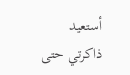أستعيد ذاكرتي حتى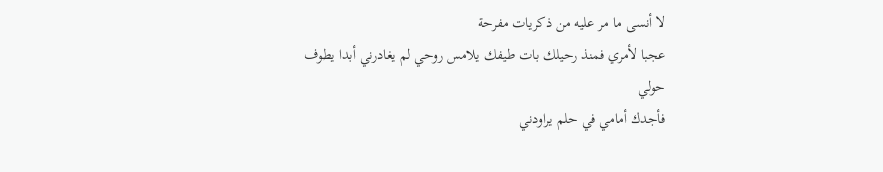لا أنسى ما مر عليه من ذكريات مفرحة
عجبا لأمري فمنذ رحيلك بات طيفك يلامس روحي لم يغادرني أبدا يطوف حولي
فأجدك أمامي في حلم يراودني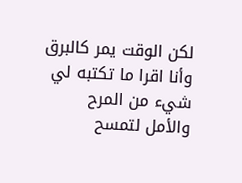لكن الوقت يمر كالبرق وأنا اقرا ما تكتبه لي شيء من المرح والأمل لتمسح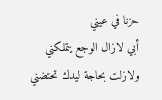حزنا في عيني
أبي لازال الوجع يتملكني
ولازلت بحاجة ليدك تحتضني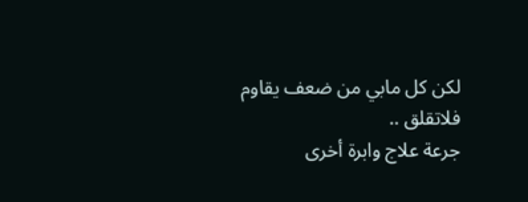لكن كل مابي من ضعف يقاوم
فلاتقلق ..
جرعة علاج وابرة أخرى